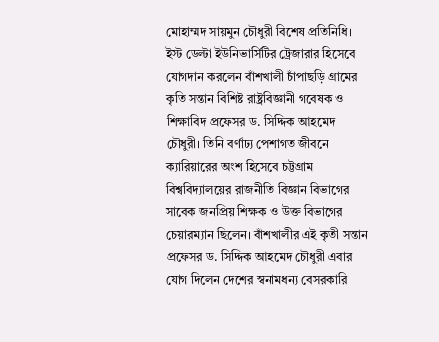মোহাম্মদ সায়মুন চৌধুরী বিশেষ প্রতিনিধি।
ইস্ট ডেল্টা ইউনিভার্সিটির ট্রেজারার হিসেবে যোগদান করলেন বাঁশখালী চাঁপাছড়ি গ্রামের কৃতি সন্তান বিশিষ্ট রাষ্ট্রবিজ্ঞানী গবেষক ও শিক্ষাবিদ প্রফেসর ড. সিদ্দিক আহমেদ চৌধুরী। তিনি বর্ণাঢ্য পেশাগত জীবনে ক্যারিয়ারের অংশ হিসেবে চট্টগ্রাম বিশ্ববিদ্যালয়ের রাজনীতি বিজ্ঞান বিভাগের সাবেক জনপ্রিয় শিক্ষক ও উক্ত বিভাগের চেয়ারম্যান ছিলেন। বাঁশখালীর এই কৃতী সন্তান প্রফেসর ড. সিদ্দিক আহমেদ চৌধুরী এবার যোগ দিলেন দেশের স্বনামধন্য বেসরকারি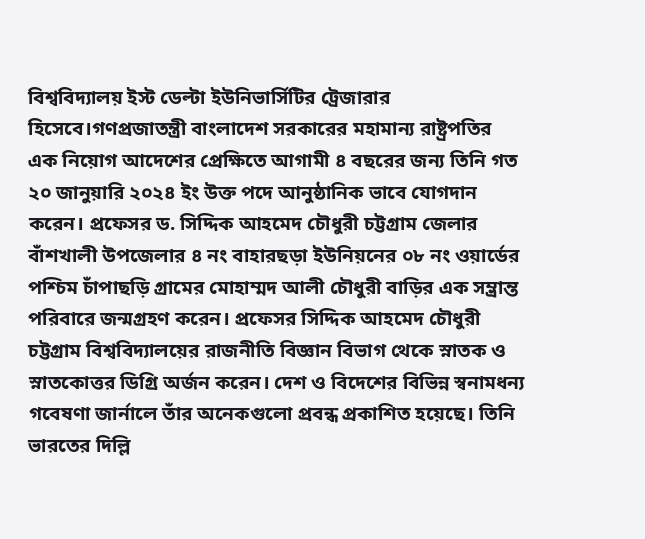বিশ্ববিদ্যালয় ইস্ট ডেল্টা ইউনিভার্সিটির ট্রেজারার হিসেবে।গণপ্রজাতন্ত্রী বাংলাদেশ সরকারের মহামান্য রাষ্ট্রপতির এক নিয়োগ আদেশের প্রেক্ষিতে আগামী ৪ বছরের জন্য তিনি গত ২০ জানুয়ারি ২০২৪ ইং উক্ত পদে আনুষ্ঠানিক ভাবে যোগদান করেন। প্রফেসর ড. সিদ্দিক আহমেদ চৌধুরী চট্টগ্রাম জেলার বাঁশখালী উপজেলার ৪ নং বাহারছড়া ইউনিয়নের ০৮ নং ওয়ার্ডের পশ্চিম চাঁপাছড়ি গ্রামের মোহাম্মদ আলী চৌধুরী বাড়ির এক সম্ভ্রান্ত পরিবারে জন্মগ্রহণ করেন। প্রফেসর সিদ্দিক আহমেদ চৌধুরী চট্টগ্রাম বিশ্ববিদ্যালয়ের রাজনীতি বিজ্ঞান বিভাগ থেকে স্নাতক ও স্নাতকোত্তর ডিগ্রি অর্জন করেন। দেশ ও বিদেশের বিভিন্ন স্বনামধন্য গবেষণা জার্নালে তাঁর অনেকগুলো প্রবন্ধ প্রকাশিত হয়েছে। তিনি ভারতের দিল্লি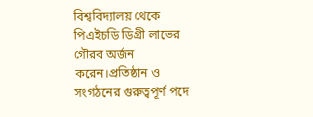বিশ্ববিদ্যালয় থেকে পিএইচডি ডিগ্রী লাভের গৌরব অর্জন করেন।প্রতিষ্ঠান ও সংগঠনের গুরুত্বপূর্ণ পদে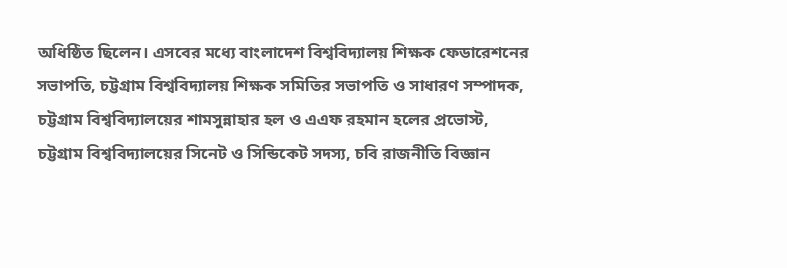অধিষ্ঠিত ছিলেন। এসবের মধ্যে বাংলাদেশ বিশ্ববিদ্যালয় শিক্ষক ফেডারেশনের সভাপতি, চট্টগ্রাম বিশ্ববিদ্যালয় শিক্ষক সমিতির সভাপতি ও সাধারণ সম্পাদক, চট্টগ্রাম বিশ্ববিদ্যালয়ের শামসুন্নাহার হল ও এএফ রহমান হলের প্রভোস্ট, চট্টগ্রাম বিশ্ববিদ্যালয়ের সিনেট ও সিন্ডিকেট সদস্য, চবি রাজনীতি বিজ্ঞান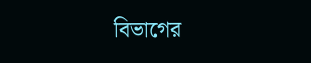বিভাগের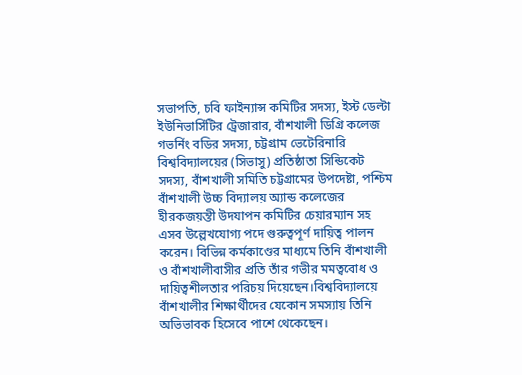সভাপতি, চবি ফাইন্যান্স কমিটির সদস্য, ইস্ট ডেল্টা ইউনিভার্সিটির ট্রেজারার, বাঁশখালী ডিগ্রি কলেজ গভর্নিং বডির সদস্য, চট্টগ্রাম ভেটেরিনারি বিশ্ববিদ্যালয়ের (সিভাসু) প্রতিষ্ঠাতা সিন্ডিকেট সদস্য, বাঁশখালী সমিতি চট্টগ্রামের উপদেষ্টা, পশ্চিম বাঁশখালী উচ্চ বিদ্যালয় অ্যান্ড কলেজের হীরকজয়ন্তী উদযাপন কমিটির চেয়ারম্যান সহ এসব উল্লেখযোগ্য পদে গুরুত্বপূর্ণ দায়িত্ব পালন করেন। বিভিন্ন কর্মকাণ্ডের মাধ্যমে তিনি বাঁশখালী ও বাঁশখালীবাসীর প্রতি তাঁর গভীর মমত্ববোধ ও দায়িত্বশীলতার পরিচয় দিয়েছেন।বিশ্ববিদ্যালয়ে বাঁশখালীর শিক্ষার্থীদের যেকোন সমস্যায় তিনি অভিভাবক হিসেবে পাশে থেকেছেন।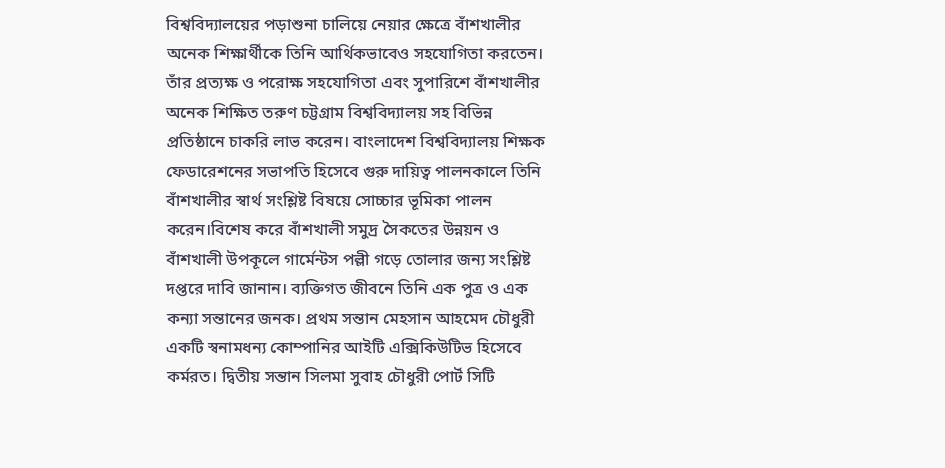বিশ্ববিদ্যালয়ের পড়াশুনা চালিয়ে নেয়ার ক্ষেত্রে বাঁশখালীর অনেক শিক্ষার্থীকে তিনি আর্থিকভাবেও সহযোগিতা করতেন। তাঁর প্রত্যক্ষ ও পরোক্ষ সহযোগিতা এবং সুপারিশে বাঁশখালীর অনেক শিক্ষিত তরুণ চট্টগ্রাম বিশ্ববিদ্যালয় সহ বিভিন্ন প্রতিষ্ঠানে চাকরি লাভ করেন। বাংলাদেশ বিশ্ববিদ্যালয় শিক্ষক ফেডারেশনের সভাপতি হিসেবে গুরু দায়িত্ব পালনকালে তিনি বাঁশখালীর স্বার্থ সংশ্লিষ্ট বিষয়ে সোচ্চার ভূমিকা পালন করেন।বিশেষ করে বাঁশখালী সমুদ্র সৈকতের উন্নয়ন ও বাঁশখালী উপকূলে গার্মেন্টস পল্লী গড়ে তোলার জন্য সংশ্লিষ্ট দপ্তরে দাবি জানান। ব্যক্তিগত জীবনে তিনি এক পুত্র ও এক কন্যা সন্তানের জনক। প্রথম সন্তান মেহসান আহমেদ চৌধুরী একটি স্বনামধন্য কোম্পানির আইটি এক্সিকিউটিভ হিসেবে কর্মরত। দ্বিতীয় সন্তান সিলমা সুবাহ চৌধুরী পোর্ট সিটি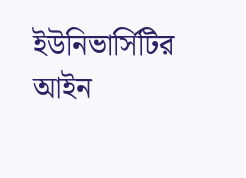ইউনিভার্সিটির আইন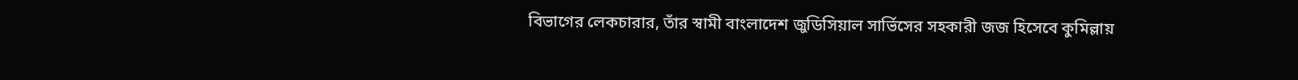বিভাগের লেকচারার, তাঁর স্বামী বাংলাদেশ জুডিসিয়াল সার্ভিসের সহকারী জজ হিসেবে কুমিল্লায়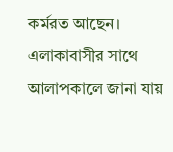কর্মরত আছেন। এলাকাবাসীর সাথে আলাপকালে জানা যায়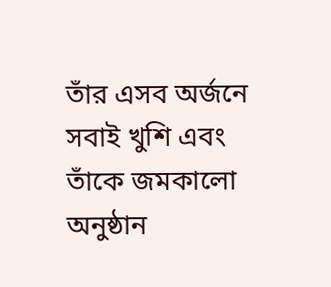তাঁর এসব অর্জনে সবাই খুশি এবং তাঁকে জমকালো অনুষ্ঠান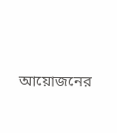আয়োজনের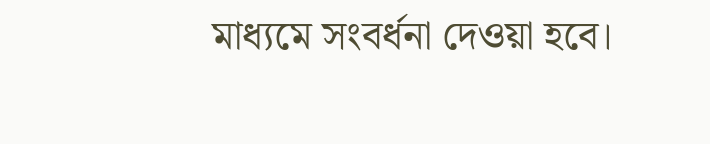মাধ্যমে সংবর্ধনা দেওয়া হবে।